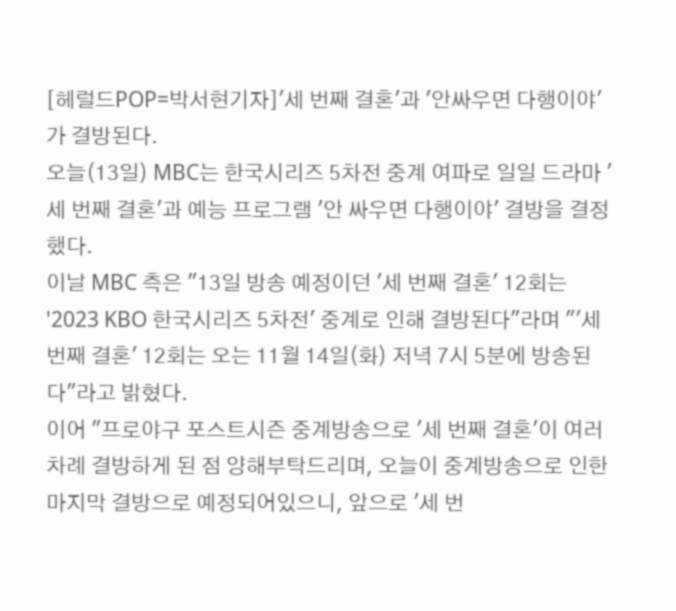[헤럴드POP=박서현기자]'세 번째 결혼'과 '안싸우면 다행이야'가 결방된다.
오늘(13일) MBC는 한국시리즈 5차전 중계 여파로 일일 드라마 '세 번째 결혼'과 예능 프로그램 '안 싸우면 다행이야' 결방을 결정했다.
이날 MBC 측은 "13일 방송 예정이던 '세 번째 결혼' 12회는 '2023 KBO 한국시리즈 5차전' 중계로 인해 결방된다"라며 "'세 번째 결혼' 12회는 오는 11월 14일(화) 저녁 7시 5분에 방송된다"라고 밝혔다.
이어 "프로야구 포스트시즌 중계방송으로 '세 번째 결혼'이 여러차례 결방하게 된 점 양해부탁드리며, 오늘이 중계방송으로 인한 마지막 결방으로 예정되어있으니, 앞으로 '세 번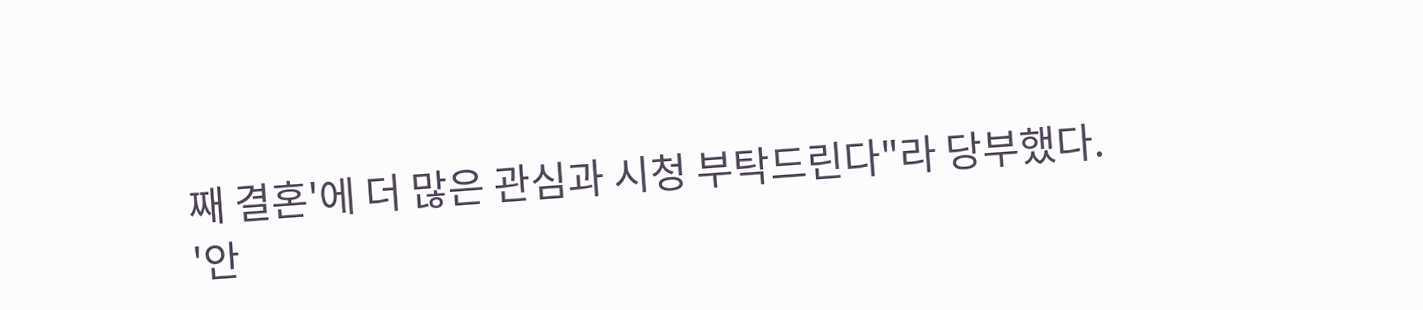째 결혼'에 더 많은 관심과 시청 부탁드린다"라 당부했다.
'안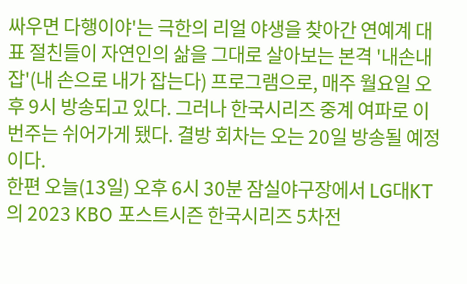싸우면 다행이야'는 극한의 리얼 야생을 찾아간 연예계 대표 절친들이 자연인의 삶을 그대로 살아보는 본격 '내손내잡'(내 손으로 내가 잡는다) 프로그램으로, 매주 월요일 오후 9시 방송되고 있다. 그러나 한국시리즈 중계 여파로 이번주는 쉬어가게 됐다. 결방 회차는 오는 20일 방송될 예정이다.
한편 오늘(13일) 오후 6시 30분 잠실야구장에서 LG대KT의 2023 KBO 포스트시즌 한국시리즈 5차전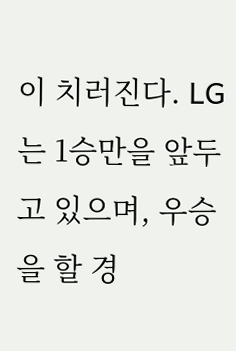이 치러진다. LG는 1승만을 앞두고 있으며, 우승을 할 경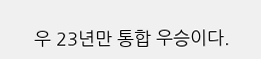우 23년만 통합 우승이다.